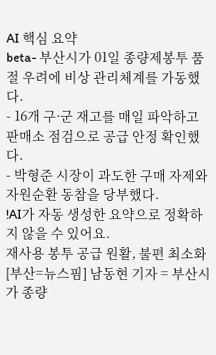AI 핵심 요약
beta- 부산시가 01일 종량제봉투 품절 우려에 비상 관리체계를 가동했다.
- 16개 구·군 재고를 매일 파악하고 판매소 점검으로 공급 안정 확인했다.
- 박형준 시장이 과도한 구매 자제와 자원순환 동참을 당부했다.
!AI가 자동 생성한 요약으로 정확하지 않을 수 있어요.
재사용 봉투 공급 원활, 불편 최소화
[부산=뉴스핌] 남동현 기자 = 부산시가 종량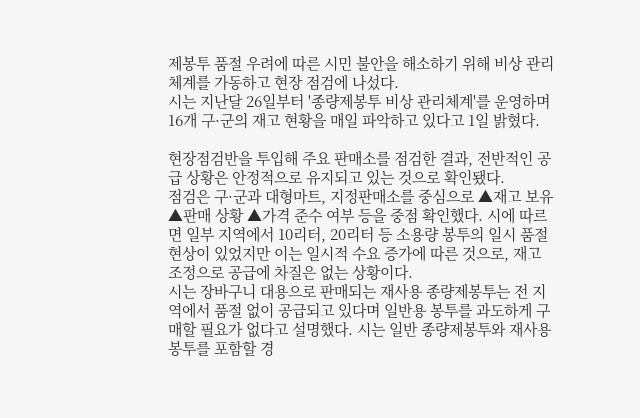제봉투 품절 우려에 따른 시민 불안을 해소하기 위해 비상 관리체계를 가동하고 현장 점검에 나섰다.
시는 지난달 26일부터 '종량제봉투 비상 관리체계'를 운영하며 16개 구·군의 재고 현황을 매일 파악하고 있다고 1일 밝혔다.

현장점검반을 투입해 주요 판매소를 점검한 결과, 전반적인 공급 상황은 안정적으로 유지되고 있는 것으로 확인됐다.
점검은 구·군과 대형마트, 지정판매소를 중심으로 ▲재고 보유 ▲판매 상황 ▲가격 준수 여부 등을 중점 확인했다. 시에 따르면 일부 지역에서 10리터, 20리터 등 소용량 봉투의 일시 품절 현상이 있었지만 이는 일시적 수요 증가에 따른 것으로, 재고 조정으로 공급에 차질은 없는 상황이다.
시는 장바구니 대용으로 판매되는 재사용 종량제봉투는 전 지역에서 품절 없이 공급되고 있다며 일반용 봉투를 과도하게 구매할 필요가 없다고 설명했다. 시는 일반 종량제봉투와 재사용 봉투를 포함할 경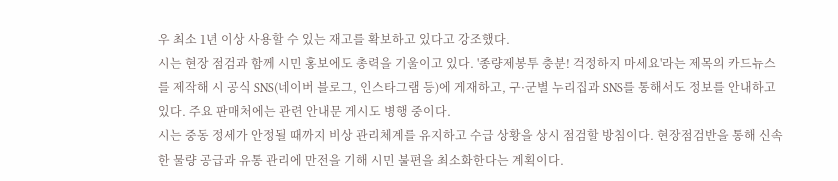우 최소 1년 이상 사용할 수 있는 재고를 확보하고 있다고 강조했다.
시는 현장 점검과 함께 시민 홍보에도 총력을 기울이고 있다. '종량제봉투 충분! 걱정하지 마세요'라는 제목의 카드뉴스를 제작해 시 공식 SNS(네이버 블로그, 인스타그램 등)에 게재하고, 구·군별 누리집과 SNS를 통해서도 정보를 안내하고 있다. 주요 판매처에는 관련 안내문 게시도 병행 중이다.
시는 중동 정세가 안정될 때까지 비상 관리체계를 유지하고 수급 상황을 상시 점검할 방침이다. 현장점검반을 통해 신속한 물량 공급과 유통 관리에 만전을 기해 시민 불편을 최소화한다는 계획이다.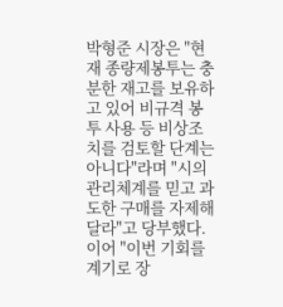박형준 시장은 "현재 종량제봉투는 충분한 재고를 보유하고 있어 비규격 봉투 사용 등 비상조치를 검토할 단계는 아니다"라며 "시의 관리체계를 믿고 과도한 구매를 자제해 달라"고 당부했다. 이어 "이번 기회를 계기로 장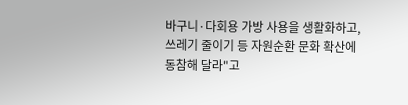바구니·다회용 가방 사용을 생활화하고, 쓰레기 줄이기 등 자원순환 문화 확산에 동참해 달라"고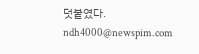덧붙였다.
ndh4000@newspim.com